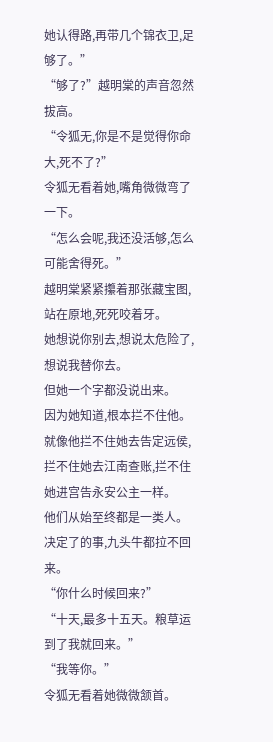她认得路,再带几个锦衣卫,足够了。”
“够了?”越明棠的声音忽然拔高。
“令狐无,你是不是觉得你命大,死不了?”
令狐无看着她,嘴角微微弯了一下。
“怎么会呢,我还没活够,怎么可能舍得死。”
越明棠紧紧攥着那张藏宝图,站在原地,死死咬着牙。
她想说你别去,想说太危险了,想说我替你去。
但她一个字都没说出来。
因为她知道,根本拦不住他。
就像他拦不住她去告定远侯,拦不住她去江南查账,拦不住她进宫告永安公主一样。
他们从始至终都是一类人。
决定了的事,九头牛都拉不回来。
“你什么时候回来?”
“十天,最多十五天。粮草运到了我就回来。”
“我等你。”
令狐无看着她微微颔首。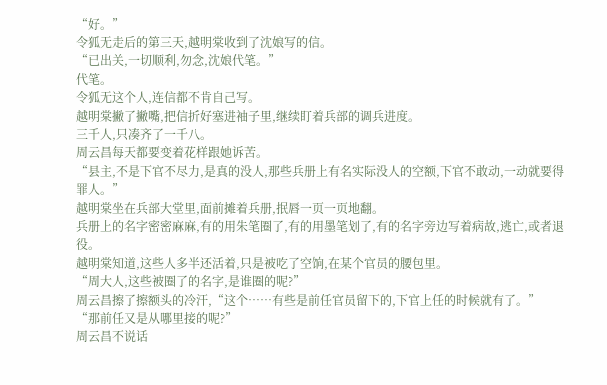“好。”
令狐无走后的第三天,越明棠收到了沈娘写的信。
“已出关,一切顺利,勿念,沈娘代笔。”
代笔。
令狐无这个人,连信都不肯自己写。
越明棠撇了撇嘴,把信折好塞进袖子里,继续盯着兵部的调兵进度。
三千人,只凑齐了一千八。
周云昌每天都要变着花样跟她诉苦。
“县主,不是下官不尽力,是真的没人,那些兵册上有名实际没人的空额,下官不敢动,一动就要得罪人。”
越明棠坐在兵部大堂里,面前摊着兵册,抿唇一页一页地翻。
兵册上的名字密密麻麻,有的用朱笔圈了,有的用墨笔划了,有的名字旁边写着病故,逃亡,或者退役。
越明棠知道,这些人多半还活着,只是被吃了空饷,在某个官员的腰包里。
“周大人,这些被圈了的名字,是谁圈的呢?”
周云昌擦了擦额头的冷汗,“这个……有些是前任官员留下的,下官上任的时候就有了。”
“那前任又是从哪里接的呢?”
周云昌不说话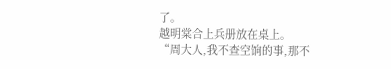了。
越明棠合上兵册放在桌上。
“周大人,我不查空饷的事,那不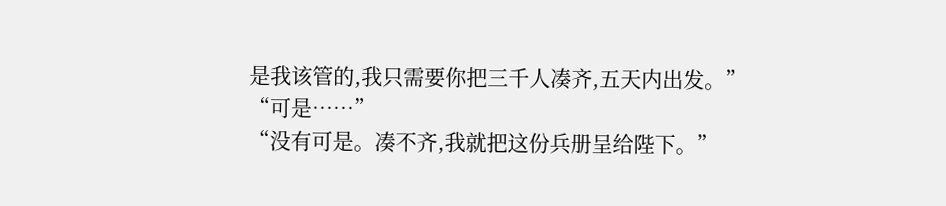是我该管的,我只需要你把三千人凑齐,五天内出发。”
“可是……”
“没有可是。凑不齐,我就把这份兵册呈给陛下。”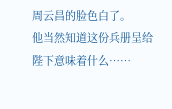周云昌的脸色白了。
他当然知道这份兵册呈给陛下意味着什么……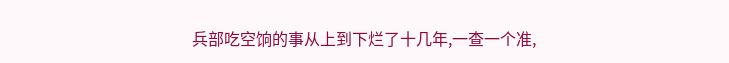兵部吃空饷的事从上到下烂了十几年,一查一个准,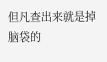但凡查出来就是掉脑袋的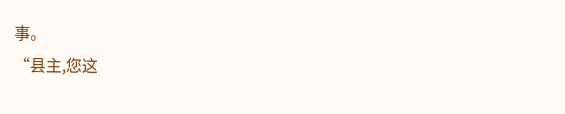事。
“县主,您这